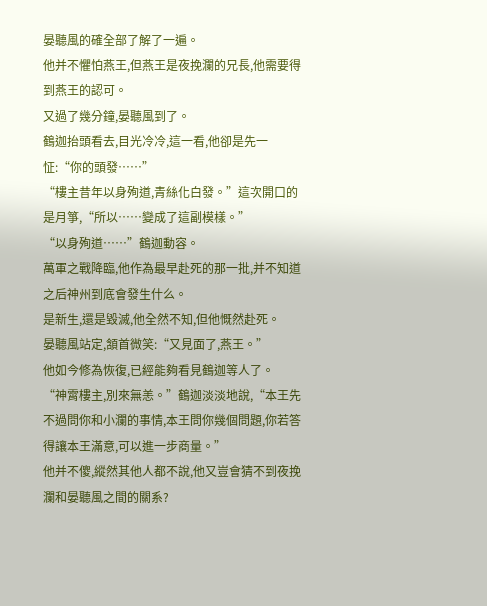晏聽風的確全部了解了一遍。
他并不懼怕燕王,但燕王是夜挽瀾的兄長,他需要得到燕王的認可。
又過了幾分鐘,晏聽風到了。
鶴迦抬頭看去,目光冷冷,這一看,他卻是先一怔:“你的頭發……”
“樓主昔年以身殉道,青絲化白發。”這次開口的是月箏,“所以……變成了這副模樣。”
“以身殉道……”鶴迦動容。
萬軍之戰降臨,他作為最早赴死的那一批,并不知道之后神州到底會發生什么。
是新生,還是毀滅,他全然不知,但他慨然赴死。
晏聽風站定,頷首微笑:“又見面了,燕王。”
他如今修為恢復,已經能夠看見鶴迦等人了。
“神霄樓主,別來無恙。”鶴迦淡淡地說,“本王先不過問你和小瀾的事情,本王問你幾個問題,你若答得讓本王滿意,可以進一步商量。”
他并不傻,縱然其他人都不說,他又豈會猜不到夜挽瀾和晏聽風之間的關系?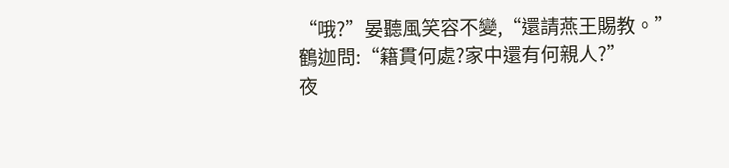“哦?”晏聽風笑容不變,“還請燕王賜教。”
鶴迦問:“籍貫何處?家中還有何親人?”
夜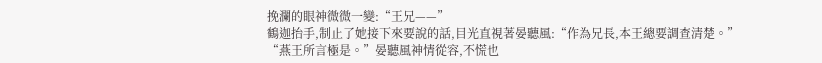挽瀾的眼神微微一變:“王兄——”
鶴迦抬手,制止了她接下來要說的話,目光直視著晏聽風:“作為兄長,本王總要調查清楚。”
“燕王所言極是。”晏聽風神情從容,不慌也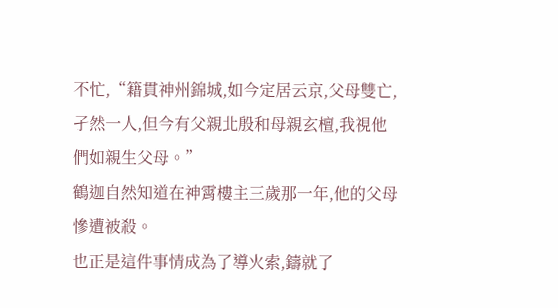不忙,“籍貫神州錦城,如今定居云京,父母雙亡,孑然一人,但今有父親北殷和母親玄檀,我視他們如親生父母。”
鶴迦自然知道在神霄樓主三歲那一年,他的父母慘遭被殺。
也正是這件事情成為了導火索,鑄就了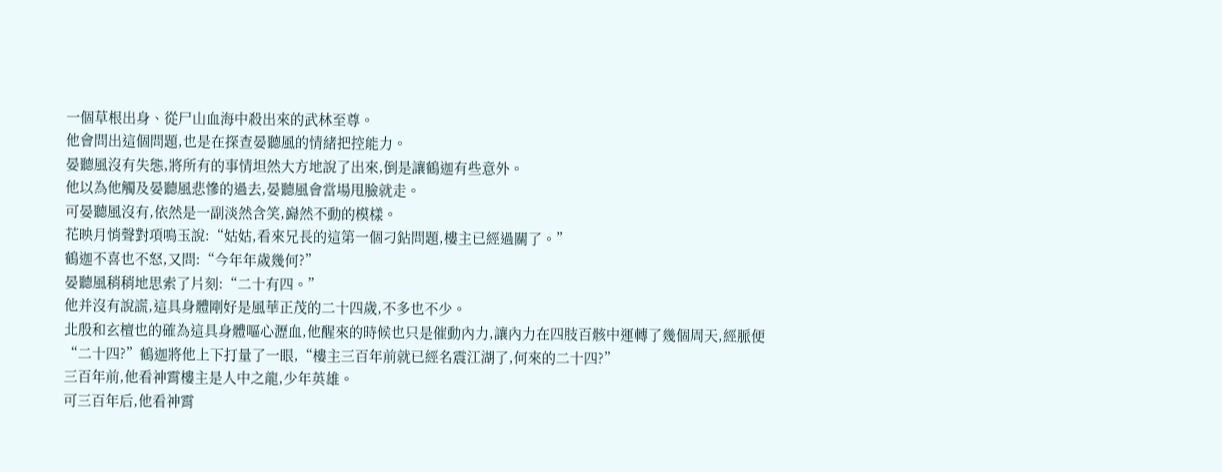一個草根出身、從尸山血海中殺出來的武林至尊。
他會問出這個問題,也是在探查晏聽風的情緒把控能力。
晏聽風沒有失態,將所有的事情坦然大方地說了出來,倒是讓鶴迦有些意外。
他以為他觸及晏聽風悲慘的過去,晏聽風會當場甩臉就走。
可晏聽風沒有,依然是一副淡然含笑,巋然不動的模樣。
花映月悄聲對項鳴玉說:“姑姑,看來兄長的這第一個刁鉆問題,樓主已經過關了。”
鶴迦不喜也不怒,又問:“今年年歲幾何?”
晏聽風稍稍地思索了片刻:“二十有四。”
他并沒有說謊,這具身體剛好是風華正茂的二十四歲,不多也不少。
北殷和玄檀也的確為這具身體嘔心瀝血,他醒來的時候也只是催動內力,讓內力在四肢百骸中運轉了幾個周天,經脈便
“二十四?”鶴迦將他上下打量了一眼,“樓主三百年前就已經名震江湖了,何來的二十四?”
三百年前,他看神霄樓主是人中之龍,少年英雄。
可三百年后,他看神霄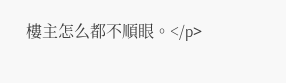樓主怎么都不順眼。</p>